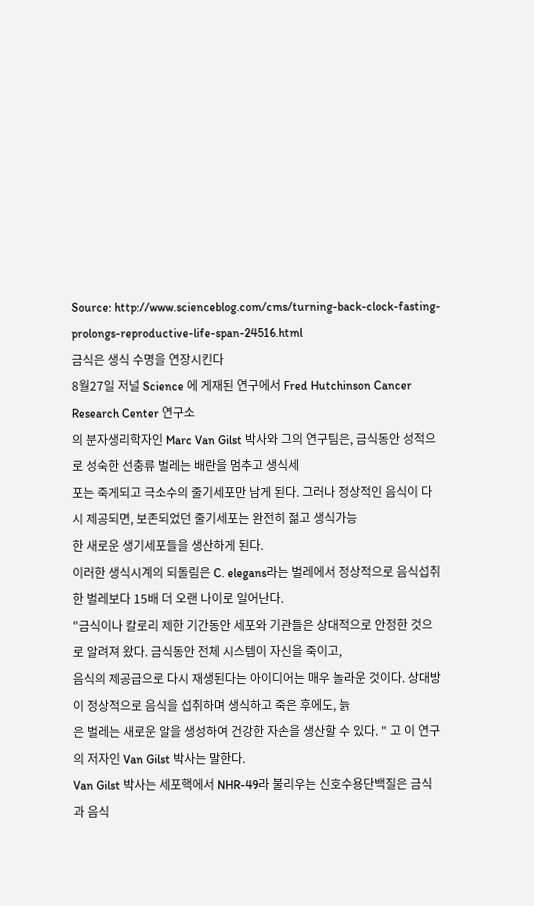Source: http://www.scienceblog.com/cms/turning-back-clock-fasting-prolongs-reproductive-life-span-24516.html
금식은 생식 수명을 연장시킨다
8월27일 저널 Science 에 게재된 연구에서 Fred Hutchinson Cancer Research Center 연구소
의 분자생리학자인 Marc Van Gilst 박사와 그의 연구팀은, 금식동안 성적으로 성숙한 선충류 벌레는 배란을 멈추고 생식세
포는 죽게되고 극소수의 줄기세포만 남게 된다. 그러나 정상적인 음식이 다시 제공되면, 보존되었던 줄기세포는 완전히 젊고 생식가능
한 새로운 생기세포들을 생산하게 된다.
이러한 생식시계의 되돌림은 C. elegans라는 벌레에서 정상적으로 음식섭취한 벌레보다 15배 더 오랜 나이로 일어난다.
"금식이나 칼로리 제한 기간동안 세포와 기관들은 상대적으로 안정한 것으로 알려져 왔다. 금식동안 전체 시스템이 자신을 죽이고,
음식의 제공급으로 다시 재생된다는 아이디어는 매우 놀라운 것이다. 상대방이 정상적으로 음식을 섭취하며 생식하고 죽은 후에도, 늙
은 벌레는 새로운 알을 생성하여 건강한 자손을 생산할 수 있다. " 고 이 연구의 저자인 Van Gilst 박사는 말한다.
Van Gilst 박사는 세포핵에서 NHR-49라 불리우는 신호수용단백질은 금식과 음식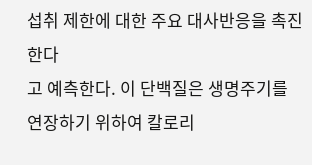섭취 제한에 대한 주요 대사반응을 촉진한다
고 예측한다. 이 단백질은 생명주기를 연장하기 위하여 칼로리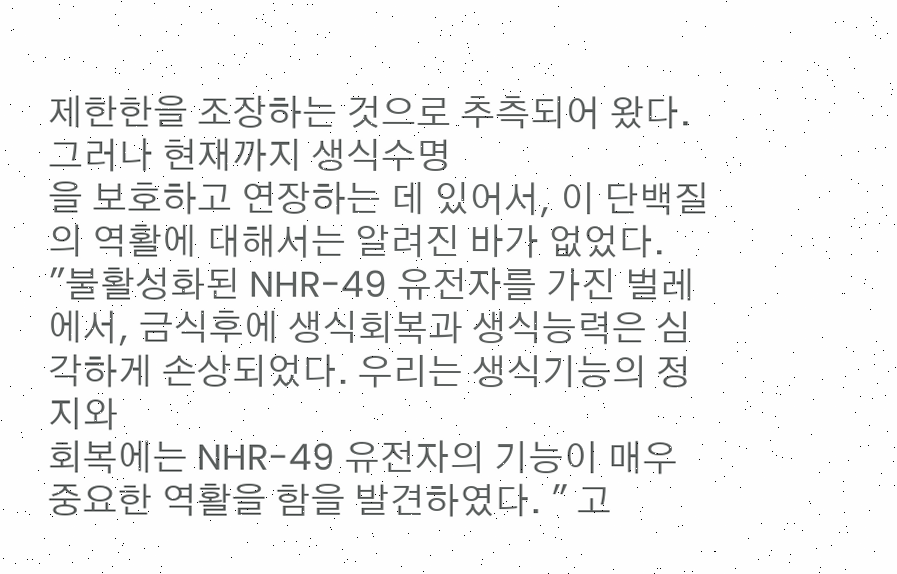제한한을 조장하는 것으로 추측되어 왔다. 그러나 현재까지 생식수명
을 보호하고 연장하는 데 있어서, 이 단백질의 역활에 대해서는 알려진 바가 없었다.
"불활성화된 NHR-49 유전자를 가진 벌레에서, 금식후에 생식회복과 생식능력은 심각하게 손상되었다. 우리는 생식기능의 정지와
회복에는 NHR-49 유전자의 기능이 매우 중요한 역활을 함을 발견하였다. " 고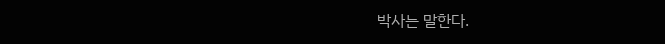박사는 말한다.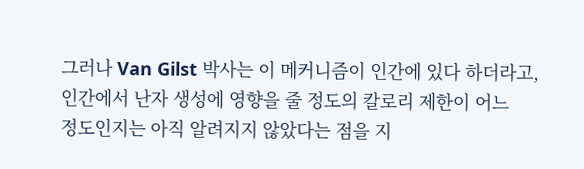그러나 Van Gilst 박사는 이 메커니즘이 인간에 있다 하더라고, 인간에서 난자 생성에 영향을 줄 정도의 칼로리 제한이 어느
정도인지는 아직 알려지지 않았다는 점을 지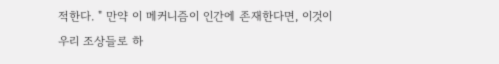적한다. " 만약 이 메커니즘이 인간에 존재한다면, 이것이 우리 조상들로 하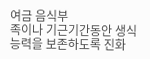여금 음식부
족이나 기근기간동안 생식능력을 보존하도록 진화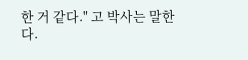한 거 같다." 고 박사는 말한다.